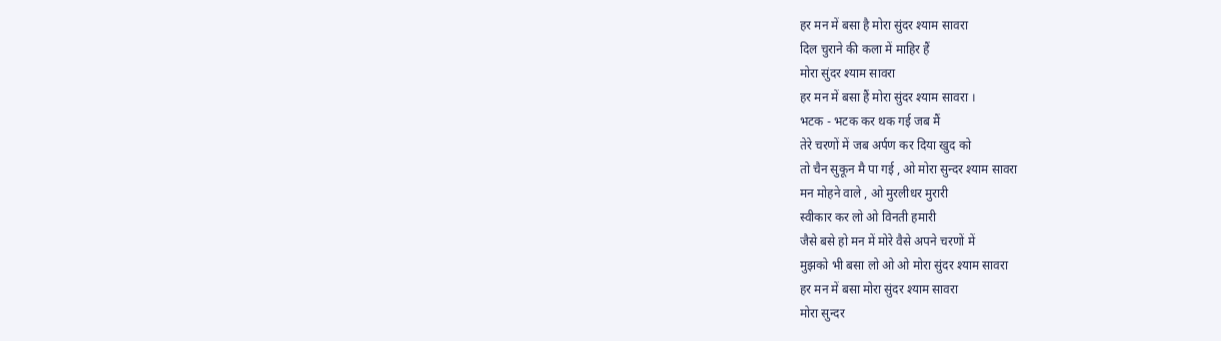हर मन में बसा है मोरा सुंदर श्याम सावरा
दिल चुराने की कला में माहिर हैं
मोरा सुंदर श्याम सावरा
हर मन में बसा हैं मोरा सुंदर श्याम सावरा ।
भटक - भटक कर थक गई जब मैं
तेरे चरणों में जब अर्पण कर दिया खुद को
तो चैन सुकून मै पा गई , ओ मोरा सुन्दर श्याम सावरा
मन मोहने वाले , ओ मुरलीधर मुरारी
स्वीकार कर लो ओ विनती हमारी
जैसे बसे हो मन में मोरे वैसे अपने चरणों में
मुझको भी बसा लो ओ ओ मोरा सुंदर श्याम सावरा
हर मन में बसा मोरा सुंदर श्याम सावरा
मोरा सुन्दर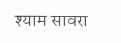श्याम सावरा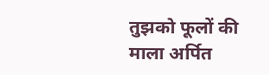तुझको फूलों की माला अर्पित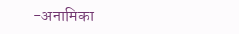-अनामिका